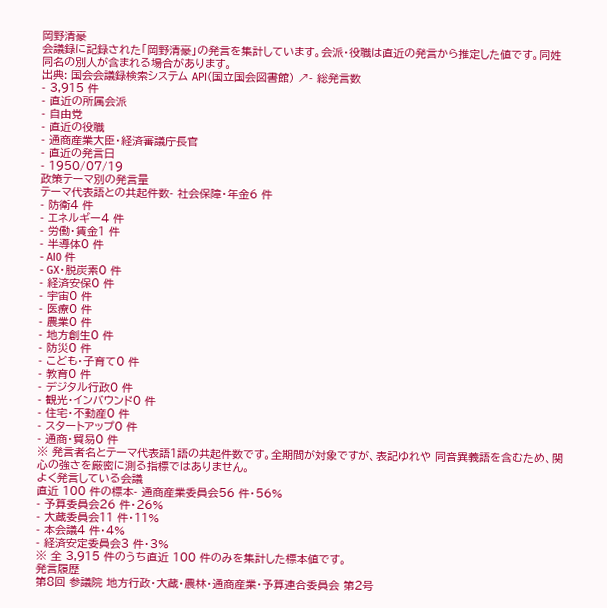岡野清豪
会議録に記録された「岡野清豪」の発言を集計しています。会派・役職は直近の発言から推定した値です。同姓同名の別人が含まれる場合があります。
出典: 国会会議録検索システム API(国立国会図書館) ↗- 総発言数
- 3,915 件
- 直近の所属会派
- 自由党
- 直近の役職
- 通商産業大臣・経済審議庁長官
- 直近の発言日
- 1950/07/19
政策テーマ別の発言量
テーマ代表語との共起件数- 社会保障・年金6 件
- 防衛4 件
- エネルギー4 件
- 労働・賃金1 件
- 半導体0 件
- AI0 件
- GX・脱炭素0 件
- 経済安保0 件
- 宇宙0 件
- 医療0 件
- 農業0 件
- 地方創生0 件
- 防災0 件
- こども・子育て0 件
- 教育0 件
- デジタル行政0 件
- 観光・インバウンド0 件
- 住宅・不動産0 件
- スタートアップ0 件
- 通商・貿易0 件
※ 発言者名とテーマ代表語1語の共起件数です。全期間が対象ですが、表記ゆれや 同音異義語を含むため、関心の強さを厳密に測る指標ではありません。
よく発言している会議
直近 100 件の標本- 通商産業委員会56 件・56%
- 予算委員会26 件・26%
- 大蔵委員会11 件・11%
- 本会議4 件・4%
- 経済安定委員会3 件・3%
※ 全 3,915 件のうち直近 100 件のみを集計した標本値です。
発言履歴
第8回 参議院 地方行政・大蔵・農林・通商産業・予算連合委員会 第2号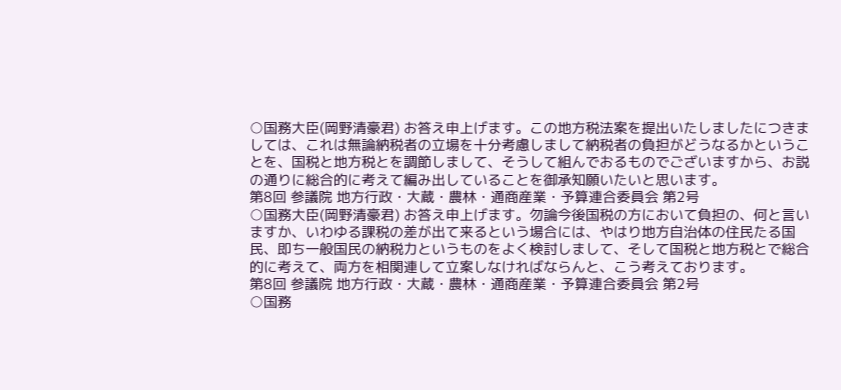○国務大臣(岡野清豪君) お答え申上げます。この地方税法案を提出いたしましたにつきましては、これは無論納税者の立場を十分考慮しまして納税者の負担がどうなるかということを、国税と地方税とを調節しまして、そうして組んでおるものでございますから、お説の通りに総合的に考えて編み出していることを御承知願いたいと思います。
第8回 参議院 地方行政・大蔵・農林・通商産業・予算連合委員会 第2号
○国務大臣(岡野清豪君) お答え申上げます。勿論今後国税の方において負担の、何と言いますか、いわゆる課税の差が出て来るという場合には、やはり地方自治体の住民たる国民、即ち一般国民の納税力というものをよく検討しまして、そして国税と地方税とで総合的に考えて、両方を相関連して立案しなければならんと、こう考えております。
第8回 参議院 地方行政・大蔵・農林・通商産業・予算連合委員会 第2号
○国務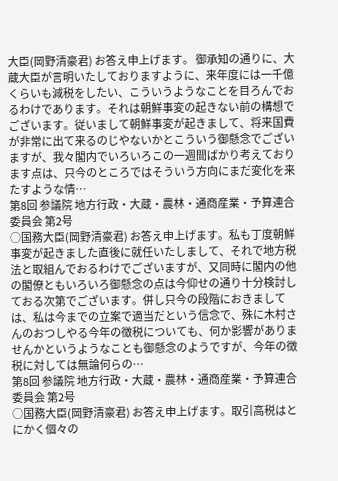大臣(岡野清豪君) お答え申上げます。 御承知の通りに、大蔵大臣が言明いたしておりますように、来年度には一千億くらいも減税をしたい、こういうようなことを目ろんでおるわけであります。それは朝鮮事変の起きない前の構想でございます。従いまして朝鮮事変が起きまして、将来国費が非常に出て来るのじやないかとこういう御懸念でございますが、我々閣内でいろいろこの一週間ばかり考えております点は、只今のところではそういう方向にまだ変化を来たすような情…
第8回 参議院 地方行政・大蔵・農林・通商産業・予算連合委員会 第2号
○国務大臣(岡野清豪君) お答え申上げます。私も丁度朝鮮事変が起きました直後に就任いたしまして、それで地方税法と取組んでおるわけでございますが、又同時に閣内の他の閣僚ともいろいろ御懸念の点は今仰せの通り十分検討しておる次第でございます。併し只今の段階におきましては、私は今までの立案で適当だという信念で、殊に木村さんのおつしやる今年の徴税についても、何か影響がありませんかというようなことも御懸念のようですが、今年の徴税に対しては無論何らの…
第8回 参議院 地方行政・大蔵・農林・通商産業・予算連合委員会 第2号
○国務大臣(岡野清豪君) お答え申上げます。取引高税はとにかく個々の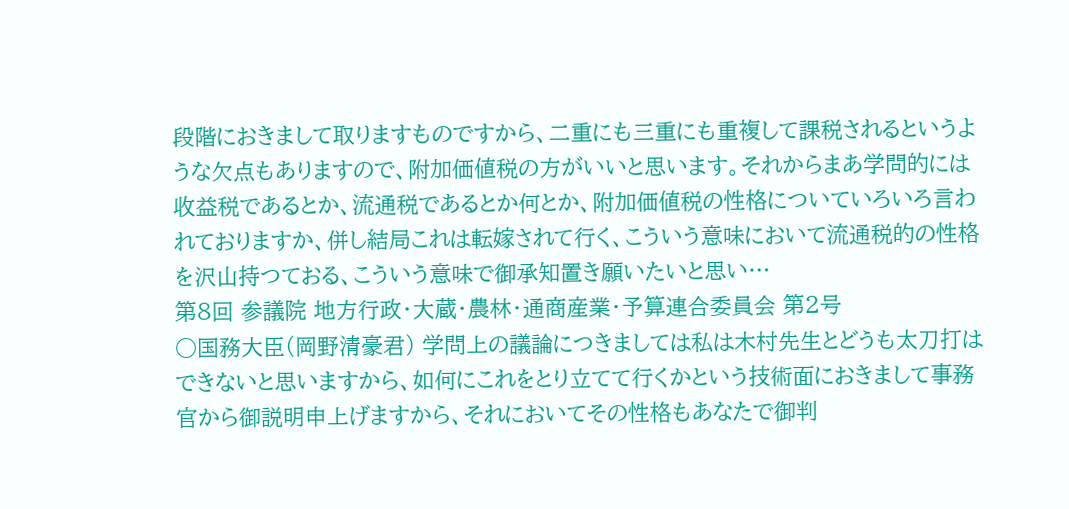段階におきまして取りますものですから、二重にも三重にも重複して課税されるというような欠点もありますので、附加価値税の方がいいと思います。それからまあ学問的には收益税であるとか、流通税であるとか何とか、附加価値税の性格についていろいろ言われておりますか、併し結局これは転嫁されて行く、こういう意味において流通税的の性格を沢山持つておる、こういう意味で御承知置き願いたいと思い…
第8回 参議院 地方行政・大蔵・農林・通商産業・予算連合委員会 第2号
○国務大臣(岡野清豪君) 学問上の議論につきましては私は木村先生とどうも太刀打はできないと思いますから、如何にこれをとり立てて行くかという技術面におきまして事務官から御説明申上げますから、それにおいてその性格もあなたで御判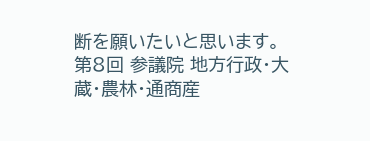断を願いたいと思います。
第8回 参議院 地方行政・大蔵・農林・通商産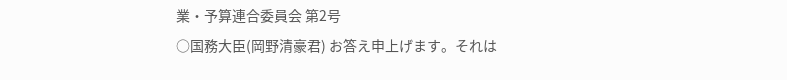業・予算連合委員会 第2号
○国務大臣(岡野清豪君) お答え申上げます。それは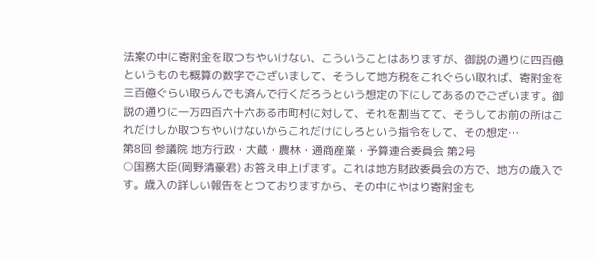法案の中に寄附金を取つちやいけない、こういうことはありますが、御説の通りに四百億というものも概算の数字でございまして、そうして地方税をこれぐらい取れば、寄附金を三百億ぐらい取らんでも済んで行くだろうという想定の下にしてあるのでございます。御説の通りに一万四百六十六ある市町村に対して、それを割当てて、そうしてお前の所はこれだけしか取つちやいけないからこれだけにしろという指令をして、その想定…
第8回 参議院 地方行政・大蔵・農林・通商産業・予算連合委員会 第2号
○国務大臣(岡野清豪君) お答え申上げます。これは地方財政委員会の方で、地方の歳入です。歳入の詳しい報告をとつておりますから、その中にやはり寄附金も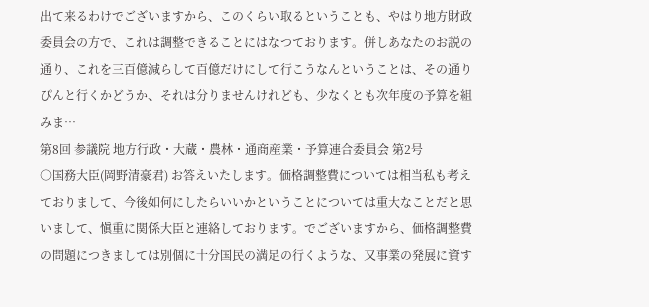出て来るわけでございますから、このくらい取るということも、やはり地方財政委員会の方で、これは調整できることにはなつております。併しあなたのお説の通り、これを三百億減らして百億だけにして行こうなんということは、その通りぴんと行くかどうか、それは分りませんけれども、少なくとも次年度の予算を組みま…
第8回 参議院 地方行政・大蔵・農林・通商産業・予算連合委員会 第2号
○国務大臣(岡野清豪君) お答えいたします。価格調整費については相当私も考えておりまして、今後如何にしたらいいかということについては重大なことだと思いまして、愼重に関係大臣と連絡しております。でございますから、価格調整費の問題につきましては別個に十分国民の満足の行くような、又事業の発展に資す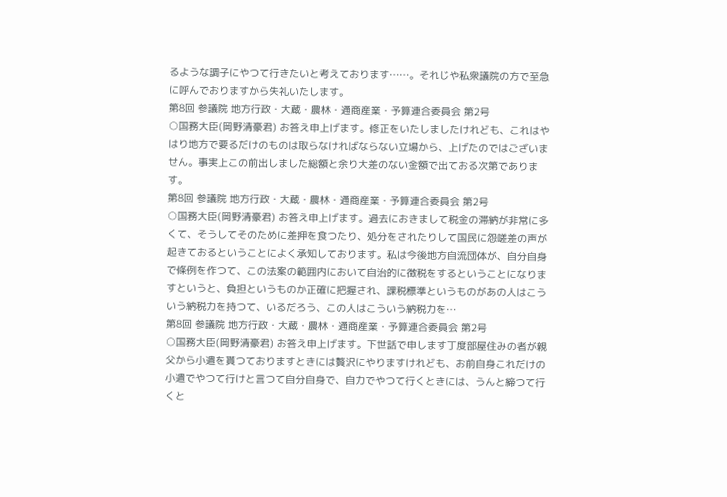るような調子にやつて行きたいと考えております……。それじや私衆議院の方で至急に呼んでおりますから失礼いたします。
第8回 参議院 地方行政・大蔵・農林・通商産業・予算連合委員会 第2号
○国務大臣(岡野清豪君) お答え申上げます。修正をいたしましたけれども、これはやはり地方で要るだけのものは取らなければならない立場から、上げたのではございません。事実上この前出しました総額と余り大差のない金額で出ておる次第であります。
第8回 参議院 地方行政・大蔵・農林・通商産業・予算連合委員会 第2号
○国務大臣(岡野清豪君) お答え申上げます。過去におきまして税金の滞納が非常に多くて、そうしてそのために差押を食つたり、処分をされたりして国民に怨嗟差の声が起きておるということによく承知しております。私は今後地方自流団体が、自分自身で條例を作つて、この法案の範囲内において自治的に徴税をするということになりますというと、負担というものか正確に把握され、課税標準というものがあの人はこういう納税力を持つて、いるだろう、この人はこういう納税力を…
第8回 参議院 地方行政・大蔵・農林・通商産業・予算連合委員会 第2号
○国務大臣(岡野清豪君) お答え申上げます。下世話で申します丁度部屋住みの者が親父から小遣を貰つておりますときには贅沢にやりますけれども、お前自身これだけの小遣でやつて行けと言つて自分自身で、自力でやつて行くときには、うんと締つて行くと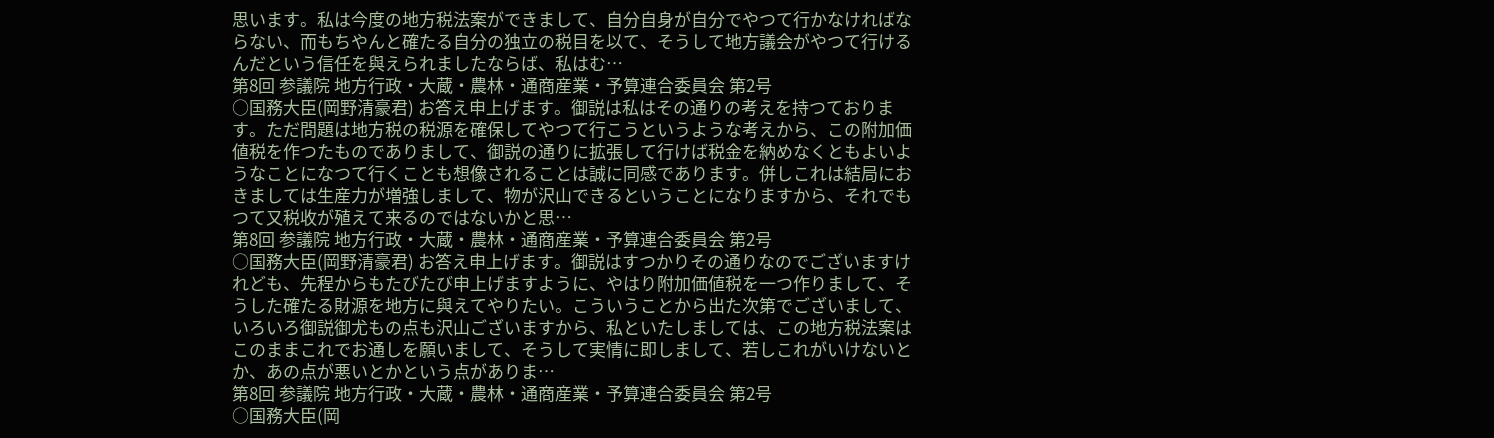思います。私は今度の地方税法案ができまして、自分自身が自分でやつて行かなければならない、而もちやんと確たる自分の独立の税目を以て、そうして地方議会がやつて行けるんだという信任を與えられましたならば、私はむ…
第8回 参議院 地方行政・大蔵・農林・通商産業・予算連合委員会 第2号
○国務大臣(岡野清豪君) お答え申上げます。御説は私はその通りの考えを持つております。ただ問題は地方税の税源を確保してやつて行こうというような考えから、この附加価値税を作つたものでありまして、御説の通りに拡張して行けば税金を納めなくともよいようなことになつて行くことも想像されることは誠に同感であります。併しこれは結局におきましては生産力が増強しまして、物が沢山できるということになりますから、それでもつて又税收が殖えて来るのではないかと思…
第8回 参議院 地方行政・大蔵・農林・通商産業・予算連合委員会 第2号
○国務大臣(岡野清豪君) お答え申上げます。御説はすつかりその通りなのでございますけれども、先程からもたびたび申上げますように、やはり附加価値税を一つ作りまして、そうした確たる財源を地方に與えてやりたい。こういうことから出た次第でございまして、いろいろ御説御尤もの点も沢山ございますから、私といたしましては、この地方税法案はこのままこれでお通しを願いまして、そうして実情に即しまして、若しこれがいけないとか、あの点が悪いとかという点がありま…
第8回 参議院 地方行政・大蔵・農林・通商産業・予算連合委員会 第2号
○国務大臣(岡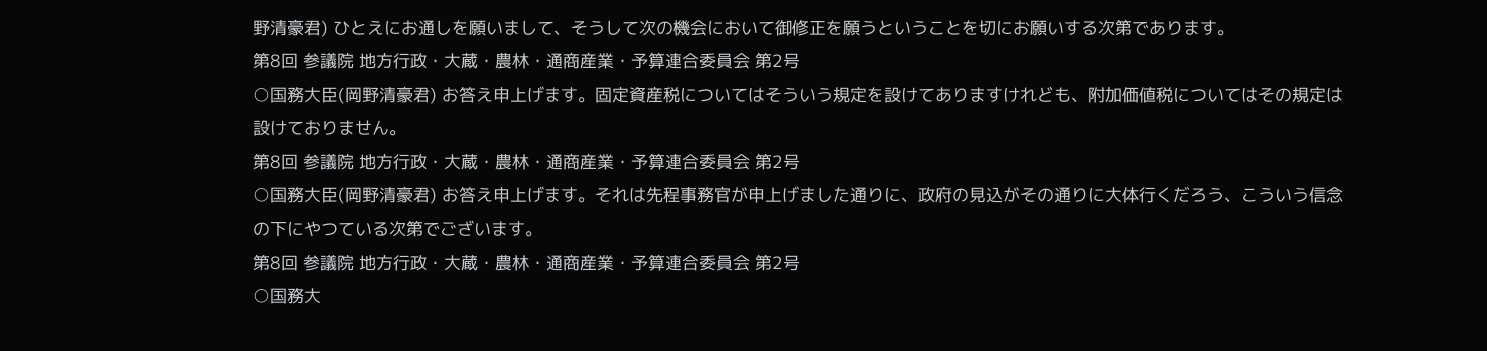野清豪君) ひとえにお通しを願いまして、そうして次の機会において御修正を願うということを切にお願いする次第であります。
第8回 参議院 地方行政・大蔵・農林・通商産業・予算連合委員会 第2号
○国務大臣(岡野清豪君) お答え申上げます。固定資産税についてはそういう規定を設けてありますけれども、附加価値税についてはその規定は設けておりません。
第8回 参議院 地方行政・大蔵・農林・通商産業・予算連合委員会 第2号
○国務大臣(岡野清豪君) お答え申上げます。それは先程事務官が申上げました通りに、政府の見込がその通りに大体行くだろう、こういう信念の下にやつている次第でございます。
第8回 参議院 地方行政・大蔵・農林・通商産業・予算連合委員会 第2号
○国務大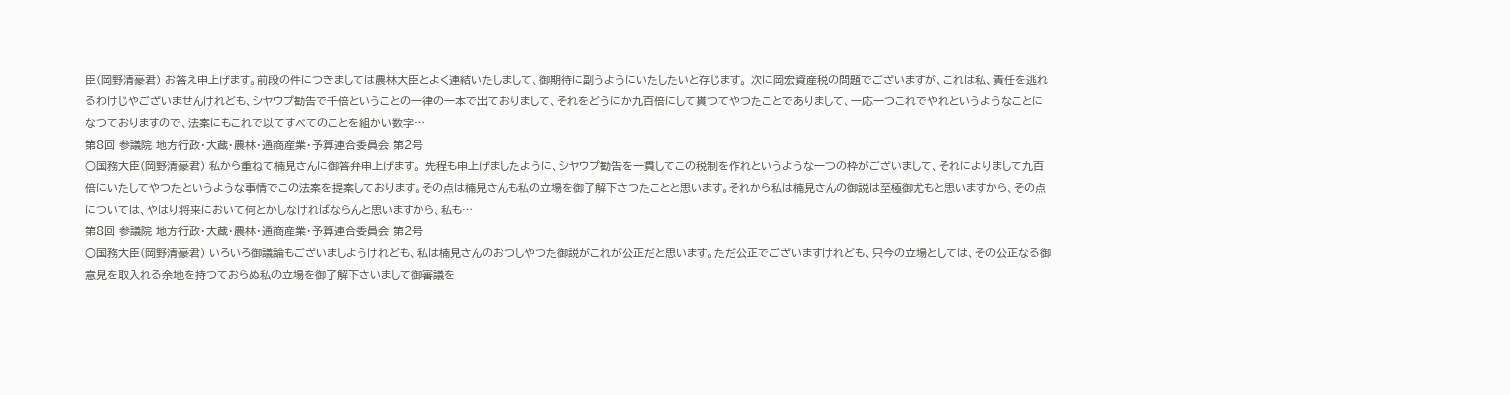臣(岡野清豪君) お答え申上げます。前段の件につきましては農林大臣とよく連結いたしまして、御期待に副うようにいたしたいと存じます。 次に岡宏資産税の問題でございますが、これは私、責任を逃れるわけじやございませんけれども、シヤウプ勧告で千倍ということの一律の一本で出ておりまして、それをどうにか九百倍にして貰つてやつたことでありまして、一応一つこれでやれというようなことになつておりますので、法案にもこれで以てすべてのことを組かい数字…
第8回 参議院 地方行政・大蔵・農林・通商産業・予算連合委員会 第2号
○国務大臣(岡野清豪君) 私から重ねて楠見さんに御答弁申上げます。 先程も申上げましたように、シヤウプ勧告を一貫してこの税制を作れというような一つの枠がございまして、それによりまして九百倍にいたしてやつたというような事情でこの法案を提案しております。その点は楠見さんも私の立場を御了解下さつたことと思います。それから私は楠見さんの御説は至極御尤もと思いますから、その点については、やはり将来において何とかしなければならんと思いますから、私も…
第8回 参議院 地方行政・大蔵・農林・通商産業・予算連合委員会 第2号
○国務大臣(岡野清豪君) いろいろ御議論もございましようけれども、私は楠見さんのおつしやつた御説がこれが公正だと思います。ただ公正でございますけれども、只今の立場としては、その公正なる御意見を取入れる余地を持つておらぬ私の立場を御了解下さいまして御審議を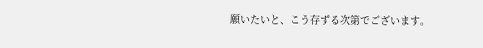願いたいと、こう存ずる次第でございます。